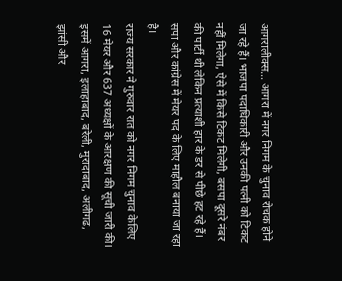आगरालीक्स… आगरा में नगर निगम के चुनाव रोचक होने जा रहे हैं। भाजपा पदाधिकारी और उनकी पत्नी को टिकट नहीं मिलेगा, ऐसे में किसे टिकट मिलेगी, बसपा दूसरे नंबर की पार्टी थी लेकिन प्रत्याशी हार के डर से पीछे हट रहे हैं। सपा और कांग्रेस में मेयर पद के लिए माहौल बनाया जा रहा है।
राज्य सरकार ने गुरुवार रात को नगर निगम चुनाव केलिए 16 मेयर और 637 अध्यक्षों के आरक्षण की सूची जारी की। इसमें आगरा, इलाहाबाद, बरेली, मुरादाबाद, अलीगढ, झांसी और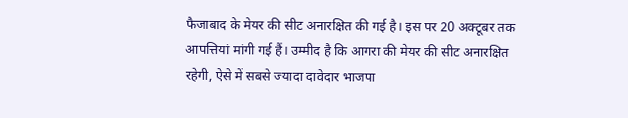फैजाबाद के मेयर की सीट अनारक्षित की गई है। इस पर 20 अक्टूबर तक आपत्तियां मांगी गई हैं। उम्मीद है कि आगरा की मेयर की सीट अनारक्षित रहेगी, ऐसे में सबसे ज्यादा दावेदार भाजपा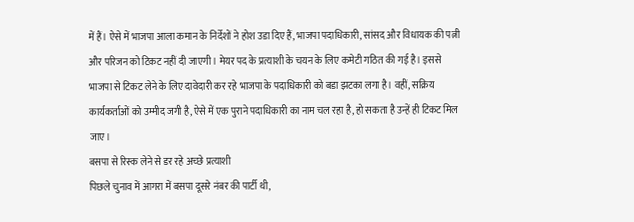में हैं। ऐसे में भाजपा आला कमान के निर्देशों ने होश उडा दिए हैं, भाजपा पदाधिकारी, सांसद और विधायक की पत्नी और परिजन को टिकट नहीं दी जाएगी। मेयर पद के प्रत्याशी के चयन के लिए कमेटी गठित की गई है। इससे भाजपा से टिकट लेने के लिए दावेदारी कर रहे भाजपा के पदाधिकारी को बडा झटका लगा है। वहीं, सक्रिय कार्यकर्ताओं को उम्मीद जगी है, ऐसे में एक पुराने पदाधिकारी का नाम चल रहा है, हो सकता है उन्हें ही टिकट मिल जाए।
बसपा से रिस्क लेने से डर रहे अच्छे प्रत्याशी
पिछले चुनाव में आगरा में बसपा दूसरे नंबर की पार्टी थी,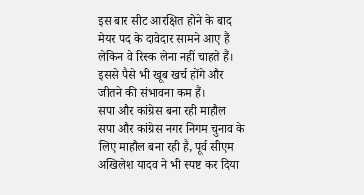इस बार सीट आरक्षित होने के बाद मेयर पद के दावेदार सामने आए हैं लेकिन वे रिस्क लेना नहीं चाहते हैं। इससे पैसे भी खूब खर्च होंगे और जीतने की संभावना कम हैं।
सपा और कांग्रेस बना रही माहौल
सपा और कांग्रेस नगर निगम चुनाव के लिए माहौल बना रही है, पूर्व सीएम अखिलेश यादव ने भी स्पष्ट कर दिया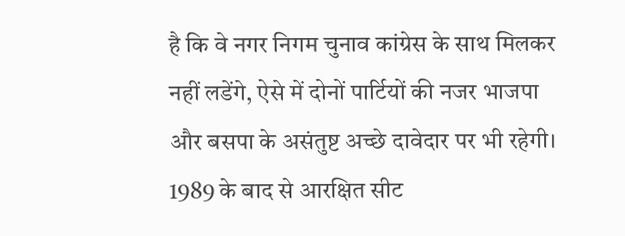है कि वे नगर निगम चुनाव कांग्रेस के साथ मिलकर नहीं लडेंगे, ऐसे में दोनों पार्टियों की नजर भाजपा और बसपा के असंतुष्ट अच्छे दावेदार पर भी रहेगी।
1989 के बाद से आरक्षित सीट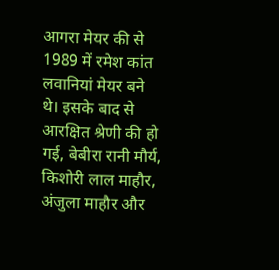आगरा मेयर की से 1989 में रमेश कांत लवानियां मेयर बने थे। इसके बाद से आरक्षित श्रेणी की हो गई, बेबीरा रानी मौर्य, किशोरी लाल माहौर, अंजुला माहौर और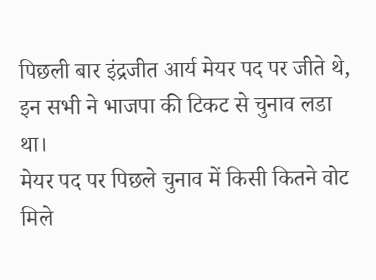पिछली बार इंद्रजीत आर्य मेयर पद पर जीते थे, इन सभी ने भाजपा की टिकट से चुनाव लडा था।
मेयर पद पर पिछले चुनाव में किसी कितने वोट मिले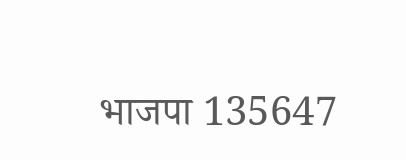भाजपा 135647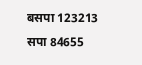बसपा 123213
सपा 84655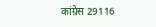कांग्रेस 29116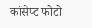कांसेप्ट फोटो